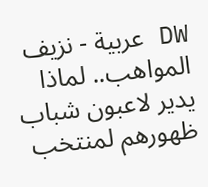DW عربية - نزيف المواهب.. لماذا يدير لاعبون شباب ظهورهم لمنتخب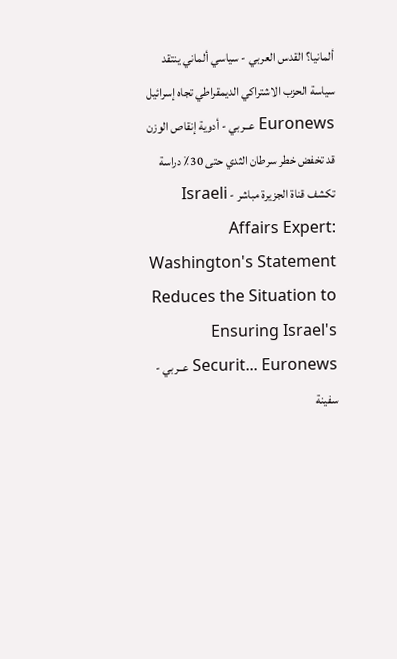ألمانيا؟ القدس العربي - سياسي ألماني ينتقد سياسة الحزب الاشتراكي الديمقراطي تجاه إسرائيل Euronews عــربي - أدوية إنقاص الوزن قد تخفض خطر سرطان الثدي حتى 30٪ دراسة تكشف قناة الجزيرة مباشر - Israeli Affairs Expert: Washington's Statement Reduces the Situation to Ensuring Israel's Securit... Euronews عــربي - سفينة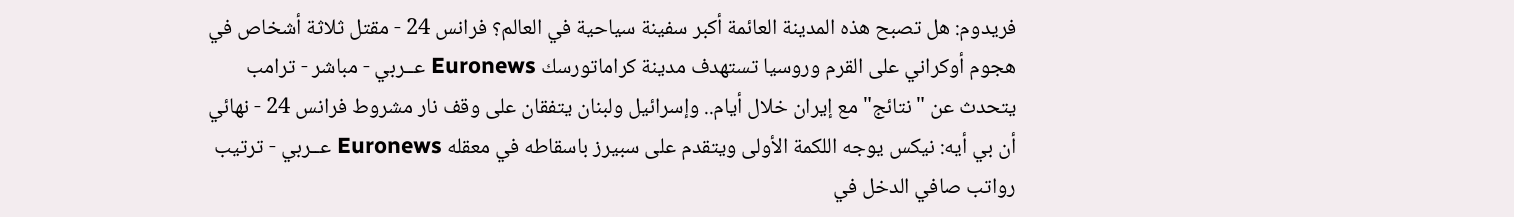فريدوم: هل تصبح هذه المدينة العائمة أكبر سفينة سياحية في العالم؟ فرانس 24 - مقتل ثلاثة أشخاص في هجوم أوكراني على القرم وروسيا تستهدف مدينة كراماتورسك Euronews عــربي - مباشر - ترامب يتحدث عن "نتائج" مع إيران خلال أيام.. وإسرائيل ولبنان يتفقان على وقف نار مشروط فرانس 24 - نهائي أن بي أيه: نيكس يوجه اللكمة الأولى ويتقدم على سبيرز باسقاطه في معقله Euronews عــربي - ترتيب رواتب صافي الدخل في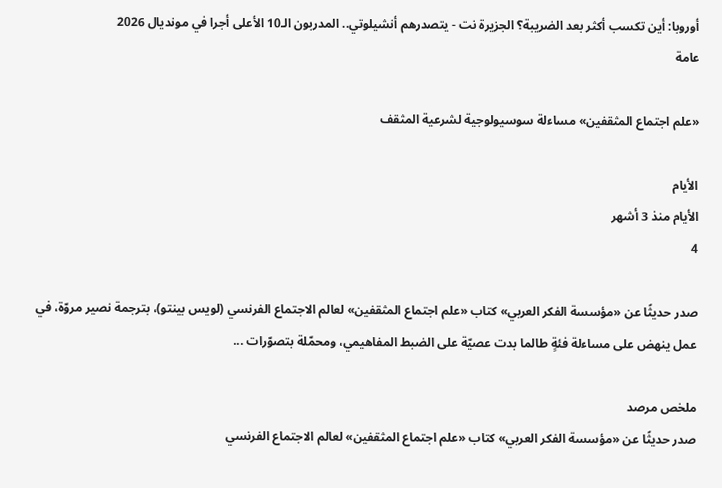أوروبا: أين تكسب أكثر بعد الضريبة؟ الجزيرة نت - يتصدرهم أنشيلوتي.. المدربون الـ10 الأعلى أجرا في مونديال 2026
عامة

«علم اجتماع المثقفين» مساءلة سوسيولوجية لشرعية المثقف

الأيام
الأيام منذ 3 أشهر
4

صدر حديثًا عن «مؤسسة الفكر العربي» كتاب «علم اجتماع المثقفين» لعالم الاجتماع الفرنسي (لويس بينتو)، بترجمة نصير مروّة، في عمل ينهض على مساءلة فئةٍ طالما بدت عصيّة على الضبط المفاهيمي، ومحمّلة بتصوّرات ...

ملخص مرصد
صدر حديثًا عن «مؤسسة الفكر العربي» كتاب «علم اجتماع المثقفين» لعالم الاجتماع الفرنسي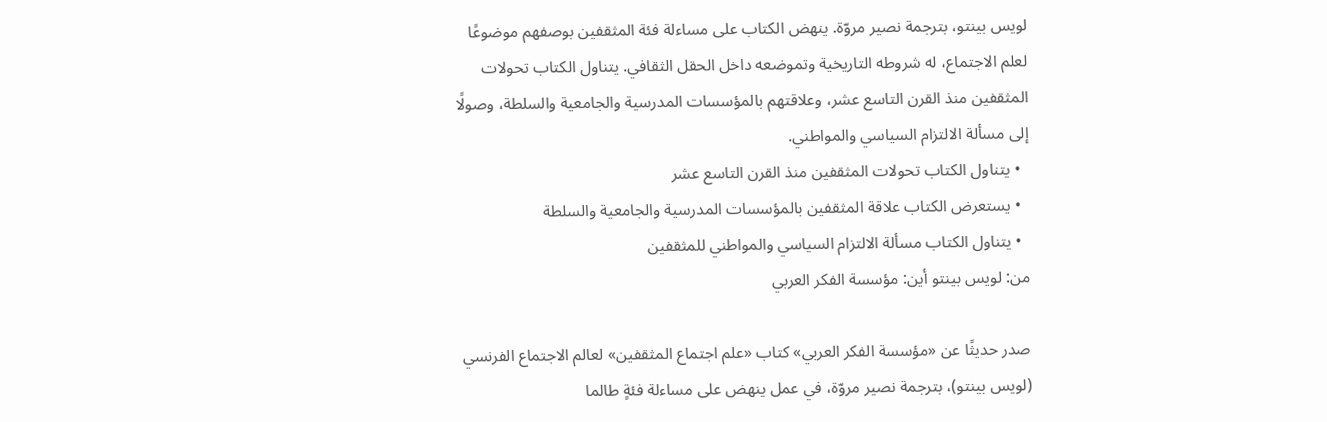لويس بينتو، بترجمة نصير مروّة. ينهض الكتاب على مساءلة فئة المثقفين بوصفهم موضوعًا لعلم الاجتماع، له شروطه التاريخية وتموضعه داخل الحقل الثقافي. يتناول الكتاب تحولات المثقفين منذ القرن التاسع عشر، وعلاقتهم بالمؤسسات المدرسية والجامعية والسلطة، وصولًا إلى مسألة الالتزام السياسي والمواطني.
  • يتناول الكتاب تحولات المثقفين منذ القرن التاسع عشر
  • يستعرض الكتاب علاقة المثقفين بالمؤسسات المدرسية والجامعية والسلطة
  • يتناول الكتاب مسألة الالتزام السياسي والمواطني للمثقفين
من: لويس بينتو أين: مؤسسة الفكر العربي

صدر حديثًا عن «مؤسسة الفكر العربي» كتاب «علم اجتماع المثقفين» لعالم الاجتماع الفرنسي (لويس بينتو)، بترجمة نصير مروّة، في عمل ينهض على مساءلة فئةٍ طالما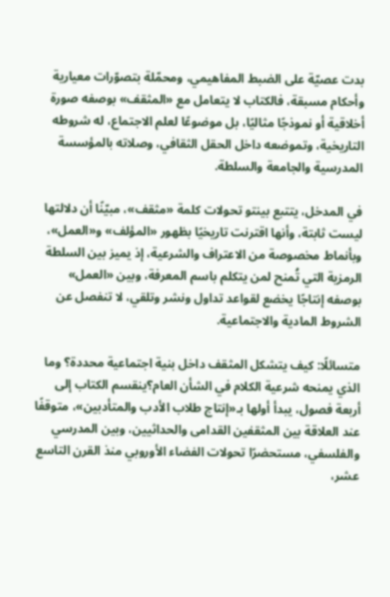بدت عصيّة على الضبط المفاهيمي، ومحمّلة بتصوّرات معيارية وأحكام مسبقة، فالكتاب لا يتعامل مع «المثقف» بوصفه صورة أخلاقية أو نموذجًا مثاليًا، بل موضوعًا لعلم الاجتماع، له شروطه التاريخية، وتموضعه داخل الحقل الثقافي، وصلاته بالمؤسسة المدرسية والجامعة والسلطة.

في المدخل، يتتبع بينتو تحولات كلمة «مثقف»، مبيّنًا أن دلالتها ليست ثابتة، وأنها اقترنت تاريخيًا بظهور «المؤلف» و«العمل»، وبأنماط مخصوصة من الاعتراف والشرعية، إذ يميز بين السلطة الرمزية التي تُمنح لمن يتكلم باسم المعرفة، وبين «العمل» بوصفه إنتاجًا يخضع لقواعد تداول ونشر وتلقي، لا تنفصل عن الشروط المادية والاجتماعية.

متسائلًا: كيف يتشكل المثقف داخل بنية اجتماعية محددة؟ وما الذي يمنحه شرعية الكلام في الشأن العام؟ينقسم الكتاب إلى أربعة فصول، يبدأ أولها بـ«إنتاج طلاب الأدب والمتأدبين»، متوقفًا عند العلاقة بين المثقفين القدامى والحداثيين، وبين المدرسي والفلسفي، مستحضرًا تحولات الفضاء الأوروبي منذ القرن التاسع عشر،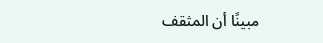مبينًا أن المثقف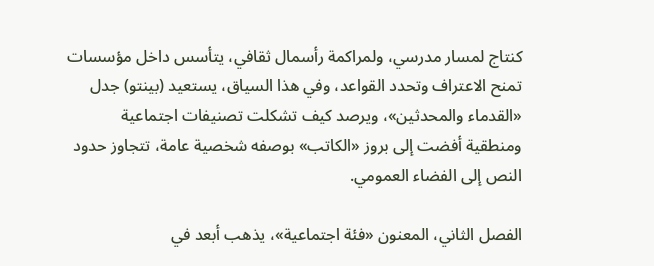كنتاج لمسار مدرسي، ولمراكمة رأسمال ثقافي، يتأسس داخل مؤسسات تمنح الاعتراف وتحدد القواعد، وفي هذا السياق، يستعيد (بينتو) جدل «القدماء والمحدثين»، ويرصد كيف تشكلت تصنيفات اجتماعية ومنطقية أفضت إلى بروز «الكاتب» بوصفه شخصية عامة، تتجاوز حدود النص إلى الفضاء العمومي.

الفصل الثاني، المعنون «فئة اجتماعية»، يذهب أبعد في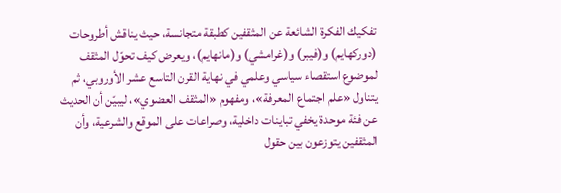تفكيك الفكرة الشائعة عن المثقفين كطبقة متجانسة، حيث يناقش أطروحات (دوركهايم) و(فيبر) و(غرامشي) و(مانهايم)، ويعرض كيف تحوّل المثقف لموضوع استقصاء سياسي وعلمي في نهاية القرن التاسع عشر الأوروبي، ثم يتناول «علم اجتماع المعرفة»، ومفهوم «المثقف العضوي»، ليبيّن أن الحديث عن فئة موحدة يخفي تباينات داخلية، وصراعات على الموقع والشرعية، وأن المثقفين يتوزعون بين حقول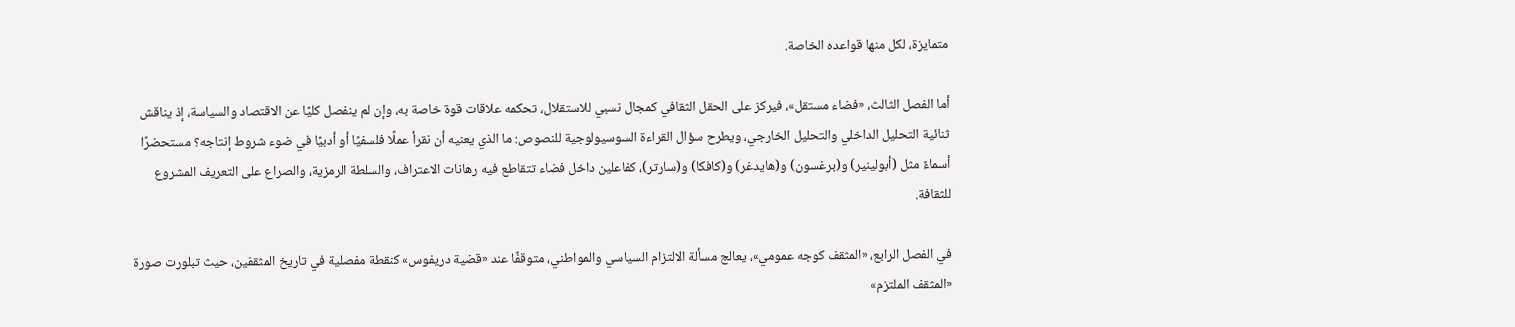متمايزة، لكل منها قواعده الخاصة.

أما الفصل الثالث، «فضاء مستقل»، فيركز على الحقل الثقافي كمجال نسبي للاستقلال، تحكمه علاقات قوة خاصة به، وإن لم ينفصل كليًا عن الاقتصاد والسياسة، إذ يناقش ثنائية التحليل الداخلي والتحليل الخارجي، ويطرح سؤال القراءة السوسيولوجية للنصوص: ما الذي يعنيه أن نقرأ عملًا فلسفيًا أو أدبيًا في ضوء شروط إنتاجه؟ مستحضرًا أسماءً مثل (أبولينير) و(برغسون) و(هايدغر) و(كافكا) و(سارتر)، كفاعلين داخل فضاء تتقاطع فيه رهانات الاعتراف، والسلطة الرمزية، والصراع على التعريف المشروع للثقافة.

في الفصل الرابع، «المثقف كوجه عمومي»، يعالج مسألة الالتزام السياسي والمواطني، متوقفًا عند «قضية دريفوس» كنقطة مفصلية في تاريخ المثقفين، حيث تبلورت صورة «المثقف الملتزم»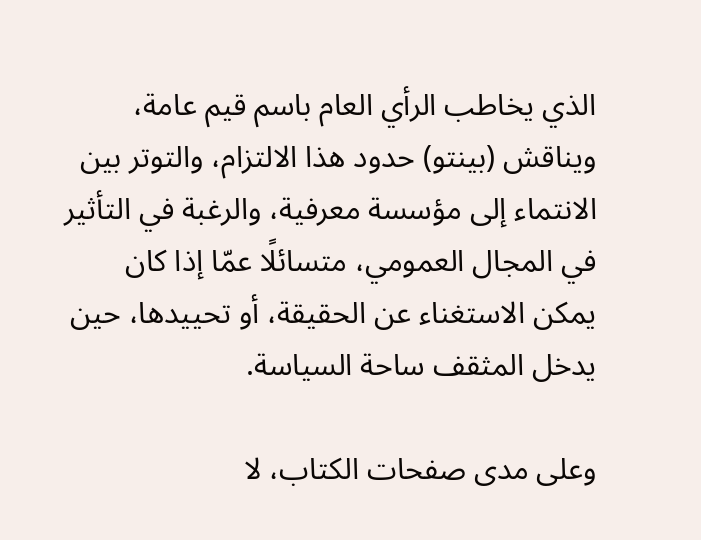الذي يخاطب الرأي العام باسم قيم عامة، ويناقش (بينتو) حدود هذا الالتزام، والتوتر بين الانتماء إلى مؤسسة معرفية، والرغبة في التأثير في المجال العمومي، متسائلًا عمّا إذا كان يمكن الاستغناء عن الحقيقة، أو تحييدها، حين يدخل المثقف ساحة السياسة.

وعلى مدى صفحات الكتاب، لا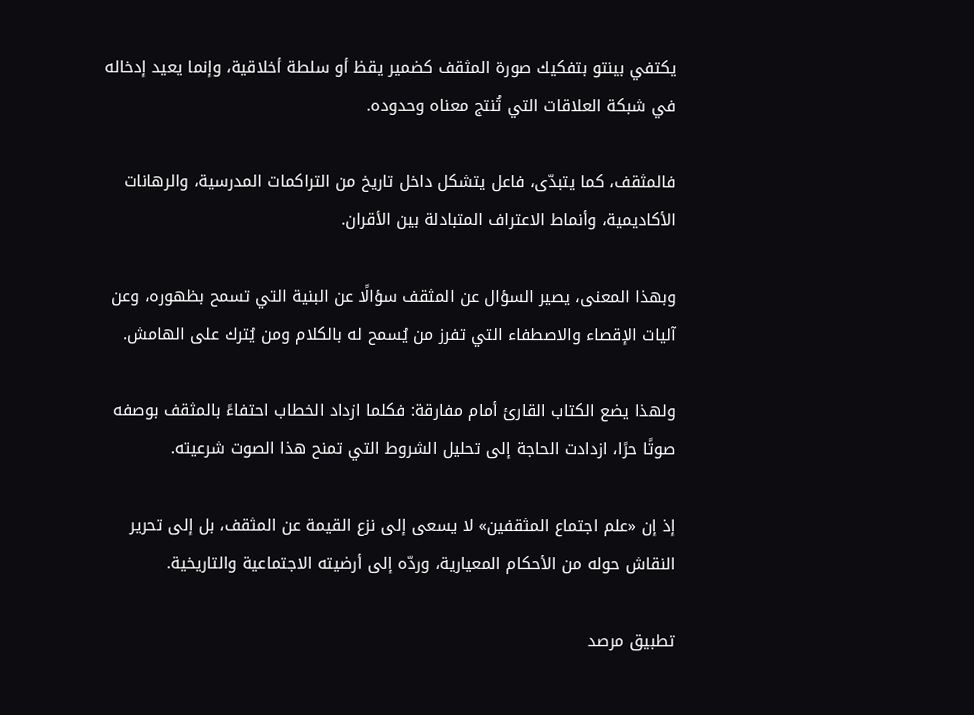يكتفي بينتو بتفكيك صورة المثقف كضمير يقظ أو سلطة أخلاقية، وإنما يعيد إدخاله في شبكة العلاقات التي تُنتج معناه وحدوده.

فالمثقف، كما يتبدّى، فاعل يتشكل داخل تاريخ من التراكمات المدرسية، والرهانات الأكاديمية، وأنماط الاعتراف المتبادلة بين الأقران.

وبهذا المعنى، يصير السؤال عن المثقف سؤالًا عن البنية التي تسمح بظهوره، وعن آليات الإقصاء والاصطفاء التي تفرز من يُسمح له بالكلام ومن يُترك على الهامش.

ولهذا يضع الكتاب القارئ أمام مفارقة: فكلما ازداد الخطاب احتفاءً بالمثقف بوصفه صوتًا حرًا، ازدادت الحاجة إلى تحليل الشروط التي تمنح هذا الصوت شرعيته.

إذ إن «علم اجتماع المثقفين» لا يسعى إلى نزع القيمة عن المثقف، بل إلى تحرير النقاش حوله من الأحكام المعيارية، وردّه إلى أرضيته الاجتماعية والتاريخية.

تطبيق مرصد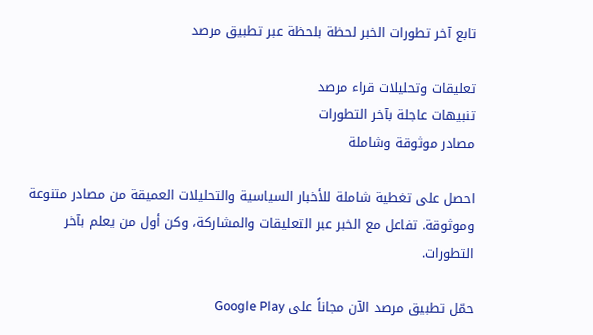تابع آخر تطورات الخبر لحظة بلحظة عبر تطبيق مرصد

تعليقات وتحليلات قراء مرصد
تنبيهات عاجلة بآخر التطورات
مصادر موثوقة وشاملة

احصل على تغطية شاملة للأخبار السياسية والتحليلات العميقة من مصادر متنوعة وموثوقة. تفاعل مع الخبر عبر التعليقات والمشاركة، وكن أول من يعلم بآخر التطورات.

حمّل تطبيق مرصد الآن مجاناً على Google Play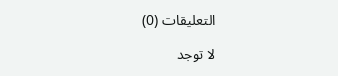التعليقات (0)

لا توجد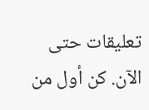تعليقات حتى الآن. كن أول من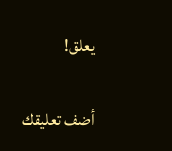يعلق!

أضف تعليقك